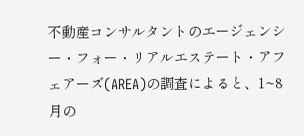不動産コンサルタントのエージェンシー・フォー・リアルエステート・アフェアーズ(AREA)の調査によると、1~8月の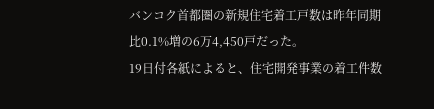バンコク首都圏の新規住宅着工戸数は昨年同期比0.1%増の6万4,450戸だった。
19日付各紙によると、住宅開発事業の着工件数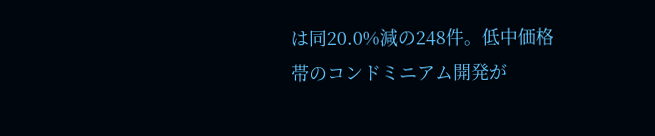は同20.0%減の248件。低中価格帯のコンドミニアム開発が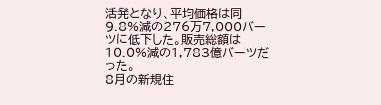活発となり、平均価格は同9.8%減の276万7,000バーツに低下した。販売総額は10.0%減の1,783億バーツだった。
8月の新規住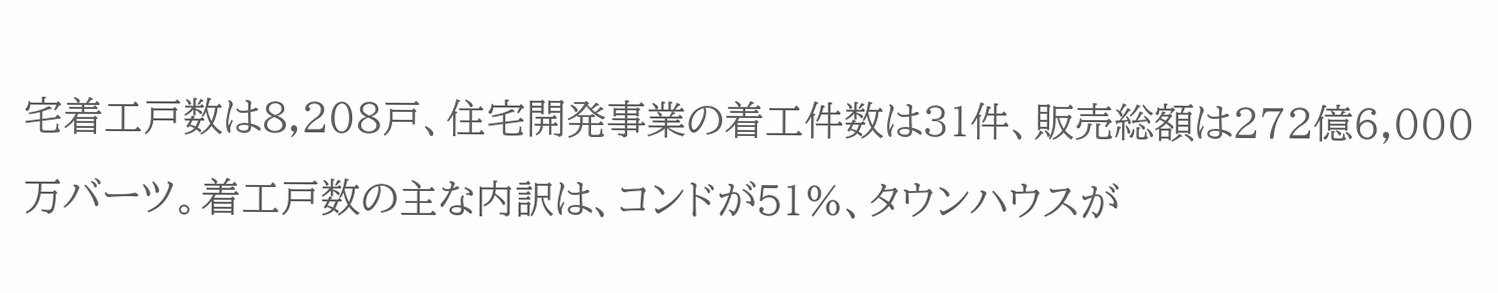宅着工戸数は8,208戸、住宅開発事業の着工件数は31件、販売総額は272億6,000万バーツ。着工戸数の主な内訳は、コンドが51%、タウンハウスが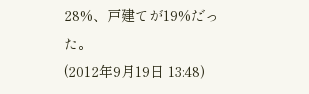28%、戸建てが19%だった。
(2012年9月19日 13:48)